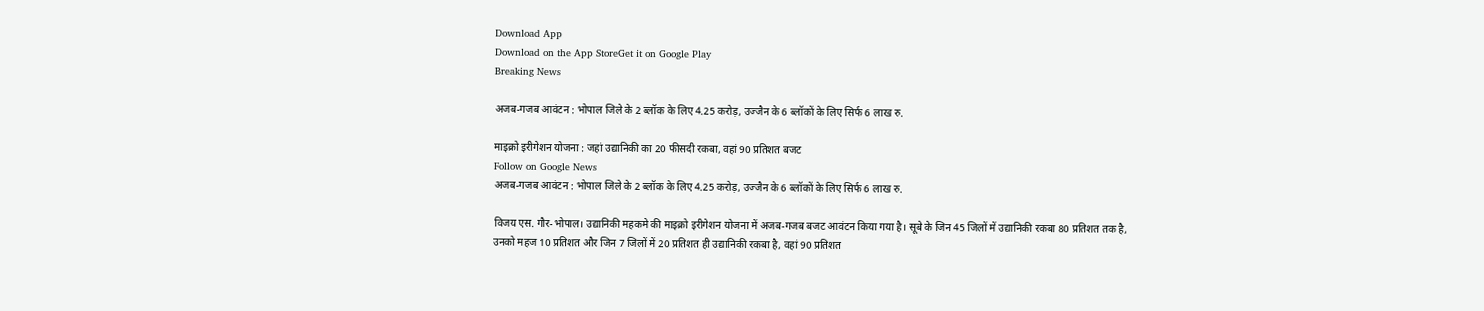Download App
Download on the App StoreGet it on Google Play
Breaking News

अजब-गजब आवंटन : भोपाल जिले के 2 ब्लॉक के लिए 4.25 करोड़, उज्जैन के 6 ब्लॉकों के लिए सिर्फ 6 लाख रु.

माइक्रो इरीगेशन योजना : जहां उद्यानिकी का 20 फीसदी रकबा, वहां 90 प्रतिशत बजट
Follow on Google News
अजब-गजब आवंटन : भोपाल जिले के 2 ब्लॉक के लिए 4.25 करोड़, उज्जैन के 6 ब्लॉकों के लिए सिर्फ 6 लाख रु.

विजय एस. गौर-भोपाल। उद्यानिकी महकमे की माइक्रो इरीगेशन योजना में अजब-गजब बजट आवंटन किया गया है। सूबे के जिन 45 जिलों में उद्यानिकी रकबा 80 प्रतिशत तक है, उनको महज 10 प्रतिशत और जिन 7 जिलों में 20 प्रतिशत ही उद्यानिकी रकबा है, वहां 90 प्रतिशत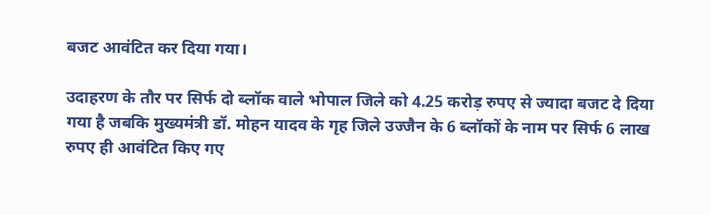बजट आवंटित कर दिया गया।

उदाहरण के तौर पर सिर्फ दो ब्लॉक वाले भोपाल जिले को 4.25 करोड़ रुपए से ज्यादा बजट दे दिया गया है जबकि मुख्यमंत्री डॉ. मोहन यादव के गृह जिले उज्जैन के 6 ब्लॉकों के नाम पर सिर्फ 6 लाख रुपए ही आवंटित किए गए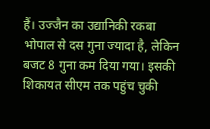हैं। उज्जैन का उद्यानिकी रकबा भोपाल से दस गुना ज्यादा है, लेकिन बजट 8 गुना कम दिया गया। इसकी शिकायत सीएम तक पहुंच चुकी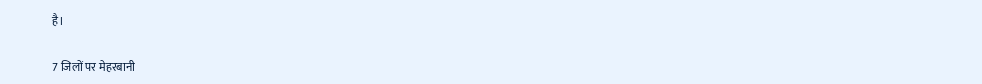है।

7 जिलों पर मेहरबानी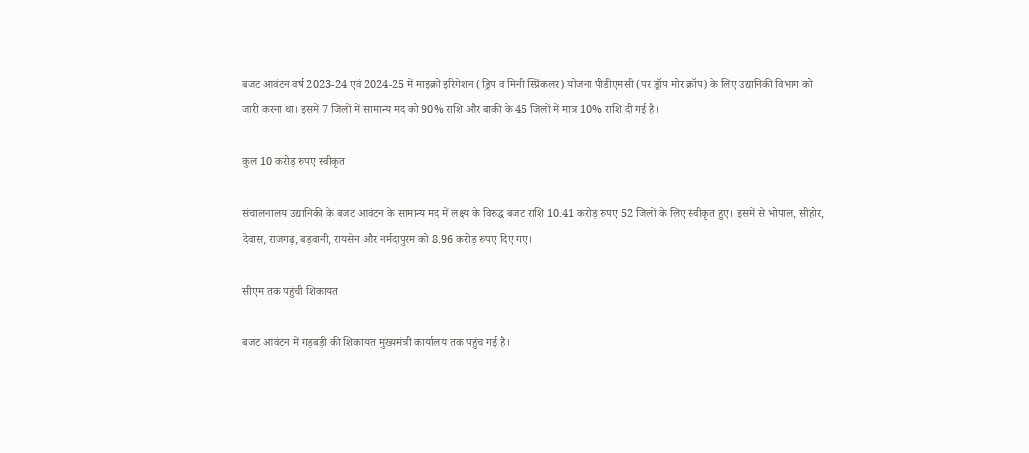बजट आवंटन वर्ष 2023-24 एवं 2024-25 में माइक्रो इरिगेशन (ड्रिप व मिनी स्प्रिंकलर) योजना पीडीएमसी (पर ड्रॉप मोर क्रॉप) के लिए उद्यानिकी विभाग को जारी करना था। इसमें 7 जिलों में सामान्य मद को 90% राशि और बाकी के 45 जिलों में मात्र 10% राशि दी गई है।

कुल 10 करोड़ रुपए स्वीकृत

संचालनालय उद्यानिकी के बजट आवंटन के सामान्य मद में लक्ष्य के विरुद्ध बजट राशि 10.41 करोड़ रुपए 52 जिलों के लिए स्वीकृत हुए। इसमें से भोपाल, सीहोर, देवास, राजगढ़, बड़वानी, रायसेन और नर्मदापुरम को 8.96 करोड़ रुपए दिए गए।

सीएम तक पहुंची शिकायत

बजट आवंटन में गड़बड़ी की शिकायत मुख्यमंत्री कार्यालय तक पहुंच गई है।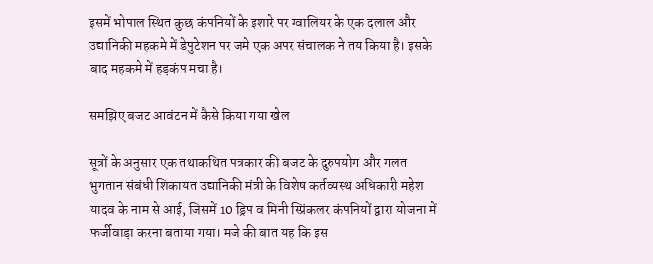इसमें भोपाल स्थित कुछ कंपनियों के इशारे पर ग्वालियर के एक दलाल और उद्यानिकी महकमे में डेपुटेशन पर जमे एक अपर संचालक ने तय किया है। इसके बाद महकमे में हड़कंप मचा है।

समझिए बजट आवंटन में कैसे किया गया खेल

सूत्रों के अनुसार एक तथाकथित पत्रकार की बजट के दुरुपयोग और गलत भुगतान संबंधी शिकायत उद्यानिकी मंत्री के विशेष कर्तव्यस्थ अधिकारी महेश यादव के नाम से आई, जिसमें 10 ड्रिप व मिनी स्प्रिंकलर कंपनियों द्वारा योजना में फर्जीवाड़ा करना बताया गया। मजे की बात यह कि इस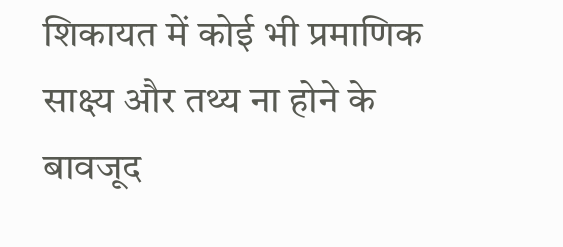शिकायत में कोई भी प्रमाणिक साक्ष्य और तथ्य ना होने के बावजूद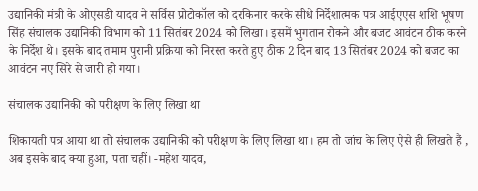उद्यानिकी मंत्री के ओएसडी यादव ने सर्विस प्रोटोकॉल को दरकिनार करके सीधे निर्देशात्मक पत्र आईएएस शशि भूषण सिंह संचालक उद्यानिकी विभाग को 11 सितंबर 2024 को लिखा। इसमें भुगतान रोकने और बजट आवंटन ठीक करने के निर्देश थे। इसके बाद तमाम पुरानी प्रक्रिया को निरस्त करते हुए ठीक 2 दिन बाद 13 सितंबर 2024 को बजट का आवंटन नए सिरे से जारी हो गया।

संचालक उद्यानिकी को परीक्षण के लिए लिखा था

शिकायती पत्र आया था तो संचालक उद्यानिकी को परीक्षण के लिए लिखा था। हम तो जांच के लिए ऐसे ही लिखते हैं , अब इसके बाद क्या हुआ, पता चहीं। -महेश यादव,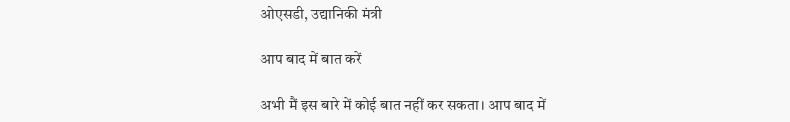ओएसडी, उद्यानिकी मंत्री

आप बाद में बात करें

अभी मैं इस बारे में कोई बात नहीं कर सकता। आप बाद में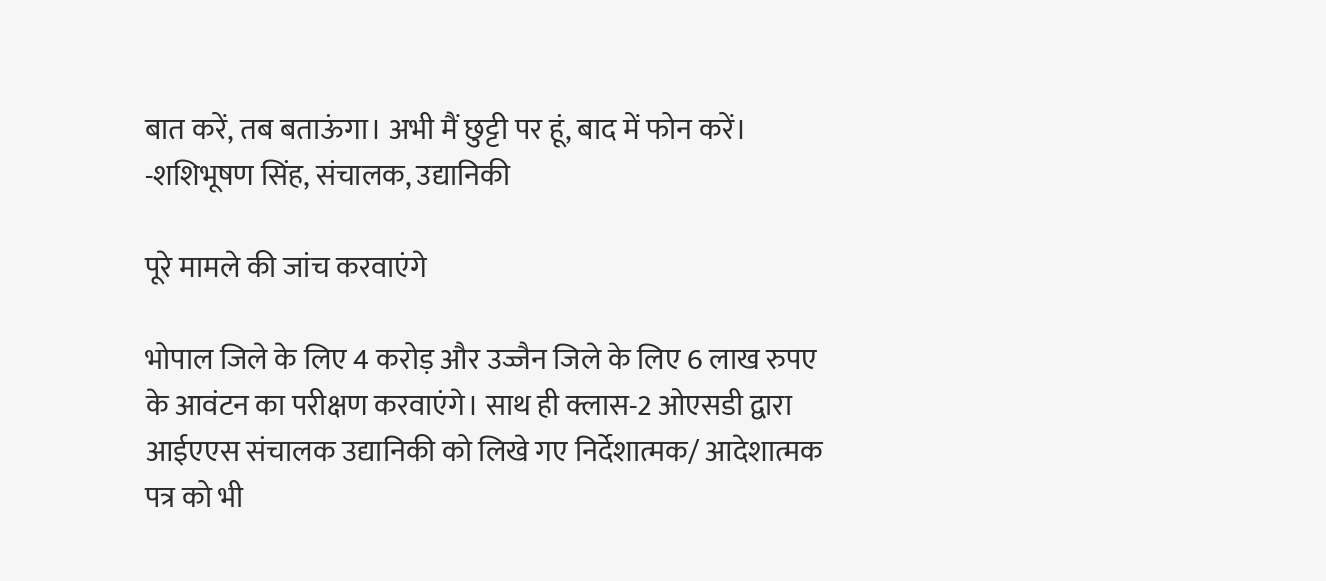बात करें, तब बताऊंगा। अभी मैं छुट्टी पर हूं, बाद में फोन करें। -शशिभूषण सिंह, संचालक, उद्यानिकी

पूरे मामले की जांच करवाएंगे

भोपाल जिले के लिए 4 करोड़ और उज्जैन जिले के लिए 6 लाख रुपए के आवंटन का परीक्षण करवाएंगे। साथ ही क्लास-2 ओएसडी द्वारा आईएएस संचालक उद्यानिकी को लिखे गए निर्देशात्मक/ आदेशात्मक पत्र को भी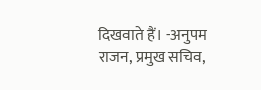दिखवाते हैं। -अनुपम राजन, प्रमुख सचिव,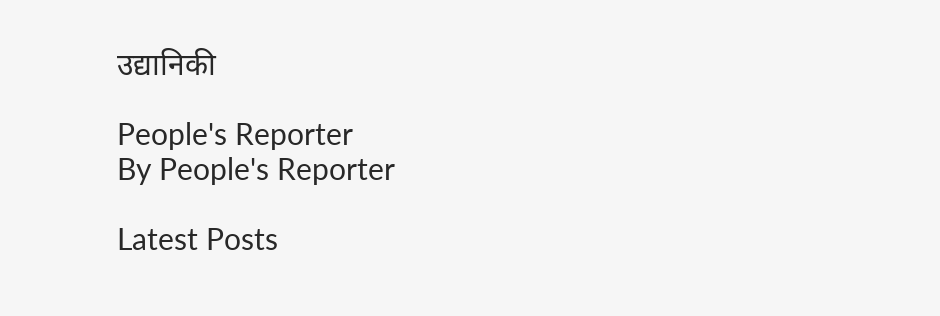उद्यानिकी

People's Reporter
By People's Reporter

Latest Posts